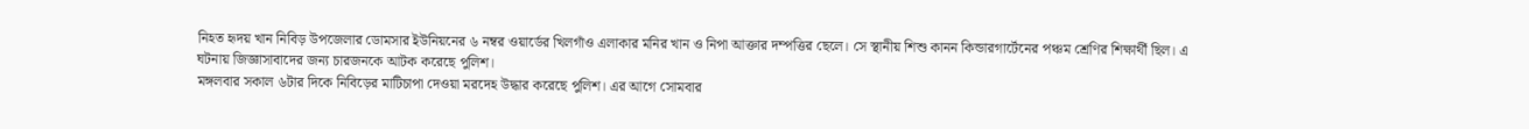নিহত হৃদয় খান নিবিড় উপজেলার ডোমসার ইউনিয়নের ৬ নম্বর ওয়ার্ডের খিলগাঁও এলাকার মনির খান ও নিপা আক্তার দম্পত্তির ছেলে। সে স্থানীয় শিশু কানন কিন্ডারগার্টেনের পঞ্চম শ্রেণির শিক্ষার্থী ছিল। এ ঘটনায় জিজ্ঞাসাবাদের জন্য চারজনকে আটক করেছে পুলিশ।
মঙ্গলবার সকাল ৬টার দিকে নিবিড়ের মাটিচাপা দেওয়া মরদেহ উদ্ধার করেছে পুলিশ। এর আগে সোমবার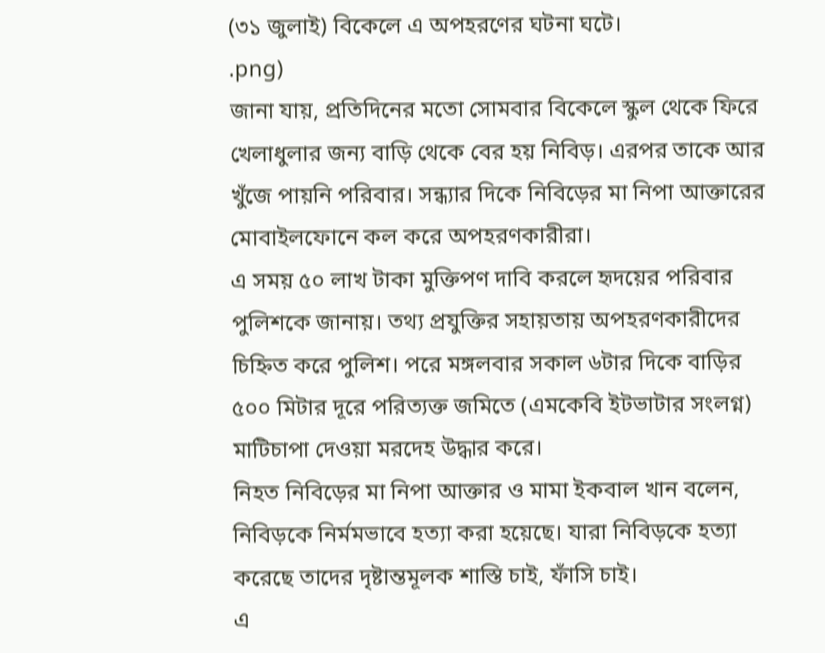(৩১ জুলাই) বিকেলে এ অপহরণের ঘটনা ঘটে।
.png)
জানা যায়, প্রতিদিনের মতো সোমবার বিকেলে স্কুল থেকে ফিরে খেলাধুলার জন্য বাড়ি থেকে বের হয় নিবিড়। এরপর তাকে আর খুঁজে পায়নি পরিবার। সন্ধ্যার দিকে নিবিড়ের মা নিপা আক্তারের মোবাইলফোনে কল করে অপহরণকারীরা।
এ সময় ৫০ লাখ টাকা মুক্তিপণ দাবি করলে হৃদয়ের পরিবার পুলিশকে জানায়। তথ্য প্রযুক্তির সহায়তায় অপহরণকারীদের চিহ্নিত করে পুলিশ। পরে মঙ্গলবার সকাল ৬টার দিকে বাড়ির ৫০০ মিটার দূরে পরিত্যক্ত জমিতে (এমকেবি ইটভাটার সংলগ্ন) মাটিচাপা দেওয়া মরদেহ উদ্ধার করে।
নিহত নিবিড়ের মা নিপা আক্তার ও মামা ইকবাল খান বলেন, নিবিড়কে নির্মমভাবে হত্যা করা হয়েছে। যারা নিবিড়কে হত্যা করেছে তাদের দৃষ্টান্তমূলক শাস্তি চাই, ফাঁসি চাই।
এ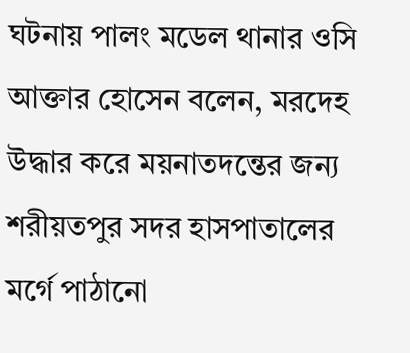ঘটনায় পালং মডেল থানার ওসি আক্তার হোসেন বলেন, মরদেহ উদ্ধার করে ময়নাতদন্তের জন্য শরীয়তপুর সদর হাসপাতালের মর্গে পাঠানো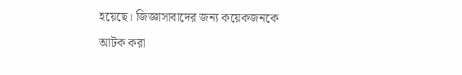হয়েছে। জিজ্ঞাসাবাদের জন্য কয়েকজনকে আটক করা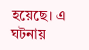হয়েছে। এ ঘটনায়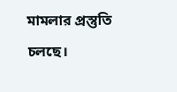মামলার প্রস্তুতি চলছে।